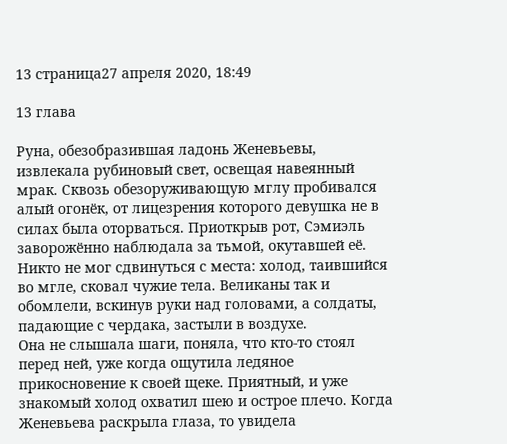13 страница27 апреля 2020, 18:49

13 глава

Руна, обезобразившая ладонь Женевьевы, извлекала рубиновый свет, освещая навеянный мрак. Сквозь обезоруживающую мглу пробивался алый огонёк, от лицезрения которого девушка не в силах была оторваться. Приоткрыв рот, Сэмиэль заворожённо наблюдала за тьмой, окутавшей её.
Никто не мог сдвинуться с места: холод, таившийся во мгле, сковал чужие тела. Великаны так и обомлели, вскинув руки над головами, а солдаты, падающие с чердака, застыли в воздухе.
Она не слышала шаги, поняла, что кто-то стоял перед ней, уже когда ощутила ледяное прикосновение к своей щеке. Приятный, и уже знакомый холод охватил шею и острое плечо. Когда Женевьева раскрыла глаза, то увидела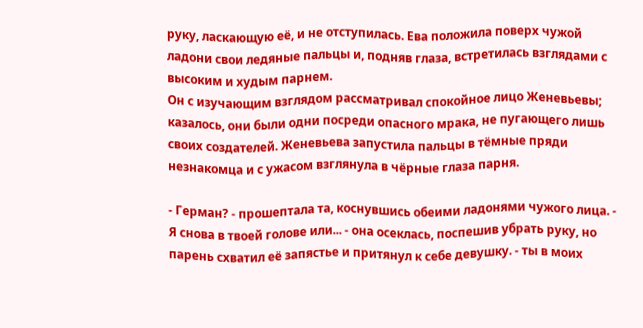руку, ласкающую её, и не отступилась. Ева положила поверх чужой ладони свои ледяные пальцы и, подняв глаза, встретилась взглядами с высоким и худым парнем.
Он с изучающим взглядом рассматривал спокойное лицо Женевьевы; казалось, они были одни посреди опасного мрака, не пугающего лишь своих создателей. Женевьева запустила пальцы в тёмные пряди незнакомца и с ужасом взглянула в чёрные глаза парня.

- Герман? - прошептала та, коснувшись обеими ладонями чужого лица. - Я снова в твоей голове или... - она осеклась, поспешив убрать руку, но парень схватил её запястье и притянул к себе девушку. - ты в моих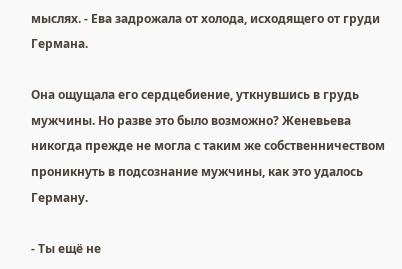мыслях. - Ева задрожала от холода, исходящего от груди Германа.

Она ощущала его сердцебиение, уткнувшись в грудь мужчины. Но разве это было возможно? Женевьева никогда прежде не могла с таким же собственничеством проникнуть в подсознание мужчины, как это удалось Герману.

- Ты ещё не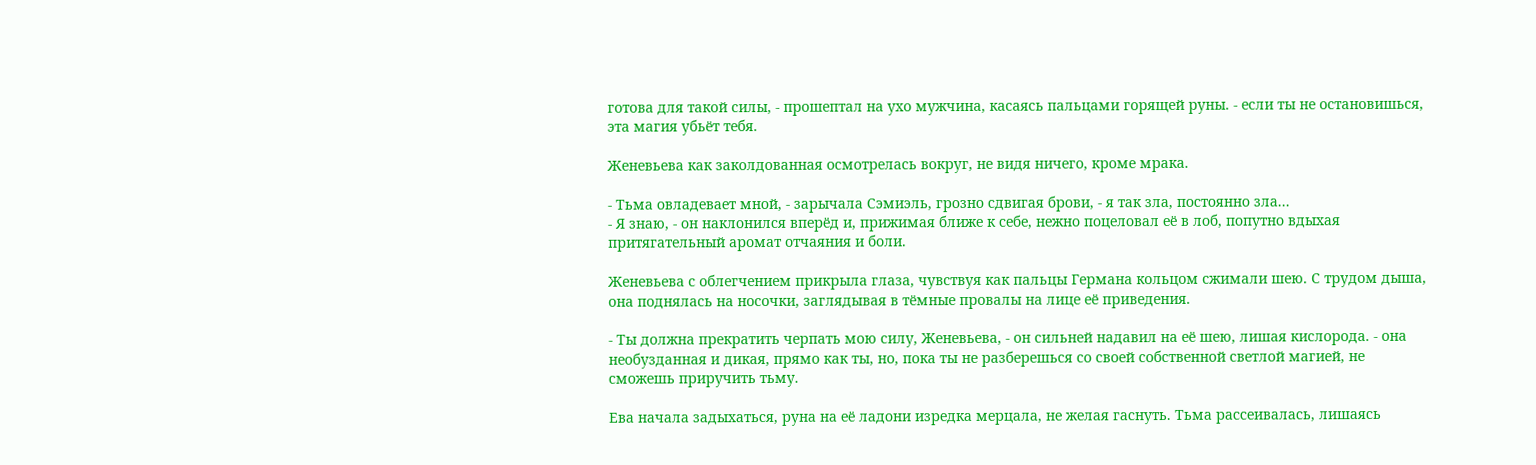готова для такой силы, - прошептал на ухо мужчина, касаясь пальцами горящей руны. - если ты не остановишься, эта магия убьёт тебя.

Женевьева как заколдованная осмотрелась вокруг, не видя ничего, кроме мрака.

- Тьма овладевает мной, - зарычала Сэмиэль, грозно сдвигая брови, - я так зла, постоянно зла...
- Я знаю, - он наклонился вперёд и, прижимая ближе к себе, нежно поцеловал её в лоб, попутно вдыхая притягательный аромат отчаяния и боли.

Женевьева с облегчением прикрыла глаза, чувствуя как пальцы Германа кольцом сжимали шею. С трудом дыша, она поднялась на носочки, заглядывая в тёмные провалы на лице её приведения.

- Ты должна прекратить черпать мою силу, Женевьева, - он сильней надавил на её шею, лишая кислорода. - она необузданная и дикая, прямо как ты, но, пока ты не разберешься со своей собственной светлой магией, не сможешь приручить тьму.

Ева начала задыхаться, руна на её ладони изредка мерцала, не желая гаснуть. Тьма рассеивалась, лишаясь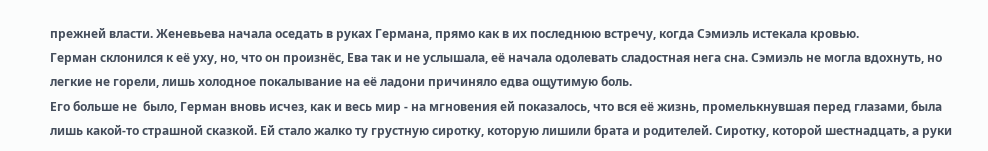прежней власти. Женевьева начала оседать в руках Германа, прямо как в их последнюю встречу, когда Сэмиэль истекала кровью.
Герман склонился к её уху, но, что он произнёс, Ева так и не услышала, её начала одолевать сладостная нега сна. Сэмиэль не могла вдохнуть, но легкие не горели, лишь холодное покалывание на её ладони причиняло едва ощутимую боль.
Его больше не  было, Герман вновь исчез, как и весь мир - на мгновения ей показалось, что вся её жизнь, промелькнувшая перед глазами, была лишь какой-то страшной сказкой. Ей стало жалко ту грустную сиротку, которую лишили брата и родителей. Сиротку, которой шестнадцать, а руки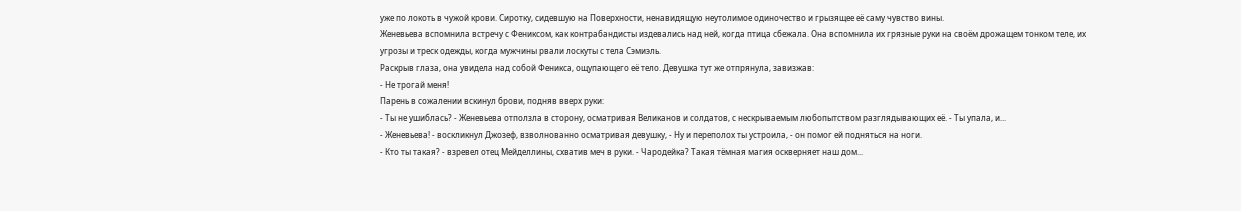уже по локоть в чужой крови. Сиротку, сидевшую на Поверхности, ненавидящую неутолимое одиночество и грызящее её саму чувство вины.
Женевьева вспомнила встречу с Фениксом, как контрабандисты издевались над ней, когда птица сбежала. Она вспомнила их грязные руки на своём дрожащем тонком теле, их угрозы и треск одежды, когда мужчины рвали лоскуты с тела Сэмиэль.
Раскрыв глаза, она увидела над собой Феникса, ощупающего её тело. Девушка тут же отпрянула, завизжав:
- Не трогай меня!
Парень в сожалении вскинул брови, подняв вверх руки:
- Ты не ушиблась? - Женевьева отползла в сторону, осматривая Великанов и солдатов, с нескрываемым любопытством разглядывающих её. - Ты упала, и...
- Женевьева! - воскликнул Джозеф, взволнованно осматривая девушку, - Ну и переполох ты устроила, - он помог ей подняться на ноги.
- Кто ты такая? - взревел отец Мейделлины, схватив меч в руки. - Чародейка? Такая тёмная магия оскверняет наш дом...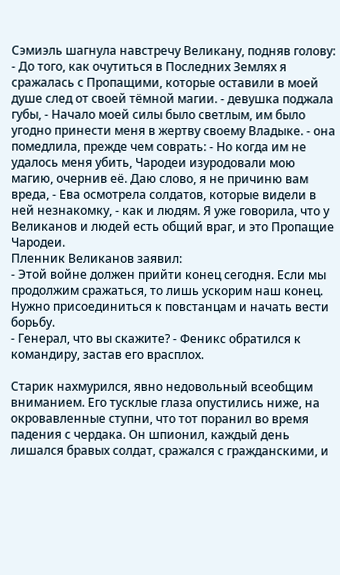Сэмиэль шагнула навстречу Великану, подняв голову:
- До того, как очутиться в Последних Землях я сражалась с Пропащими, которые оставили в моей душе след от своей тёмной магии. - девушка поджала губы, - Начало моей силы было светлым, им было угодно принести меня в жертву своему Владыке. - она помедлила, прежде чем соврать: - Но когда им не удалось меня убить, Чародеи изуродовали мою магию, очернив её. Даю слово, я не причиню вам вреда, - Ева осмотрела солдатов, которые видели в ней незнакомку, - как и людям. Я уже говорила, что у Великанов и людей есть общий враг, и это Пропащие Чародеи.
Пленник Великанов заявил:
- Этой войне должен прийти конец сегодня. Если мы продолжим сражаться, то лишь ускорим наш конец. Нужно присоединиться к повстанцам и начать вести борьбу.
- Генерал, что вы скажите? - Феникс обратился к командиру, застав его врасплох.

Старик нахмурился, явно недовольный всеобщим вниманием. Его тусклые глаза опустились ниже, на окровавленные ступни, что тот поранил во время падения с чердака. Он шпионил, каждый день лишался бравых солдат, сражался с гражданскими, и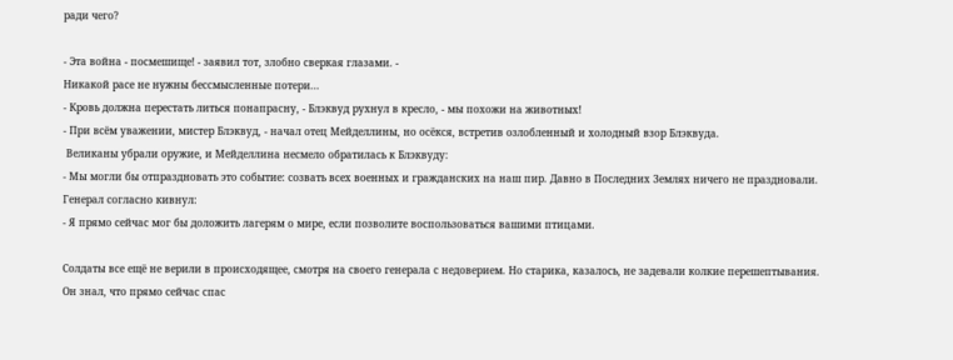ради чего?

- Эта война - посмешище! - заявил тот, злобно сверкая глазами. -
Никакой расе не нужны бессмысленные потери...
- Кровь должна перестать литься понапрасну, - Блэквуд рухнул в кресло, - мы похожи на животных!
- При всём уважении, мистер Блэквуд, - начал отец Мейделлины, но осёкся, встретив озлобленный и холодный взор Блэквуда.
 Великаны убрали оружие, и Мейделлина несмело обратилась к Блэквуду:
- Мы могли бы отпраздновать это событие: созвать всех военных и гражданских на наш пир. Давно в Последних Землях ничего не праздновали.
Генерал согласно кивнул:
- Я прямо сейчас мог бы доложить лагерям о мире, если позволите воспользоваться вашими птицами.

Солдаты все ещё не верили в происходящее, смотря на своего генерала с недоверием. Но старика, казалось, не задевали колкие перешептывания. Он знал, что прямо сейчас спас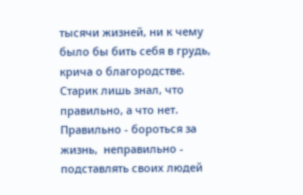тысячи жизней, ни к чему было бы бить себя в грудь, крича о благородстве. Старик лишь знал, что правильно, а что нет. Правильно - бороться за жизнь,  неправильно - подставлять своих людей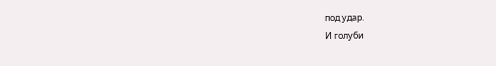под удар.
И голуби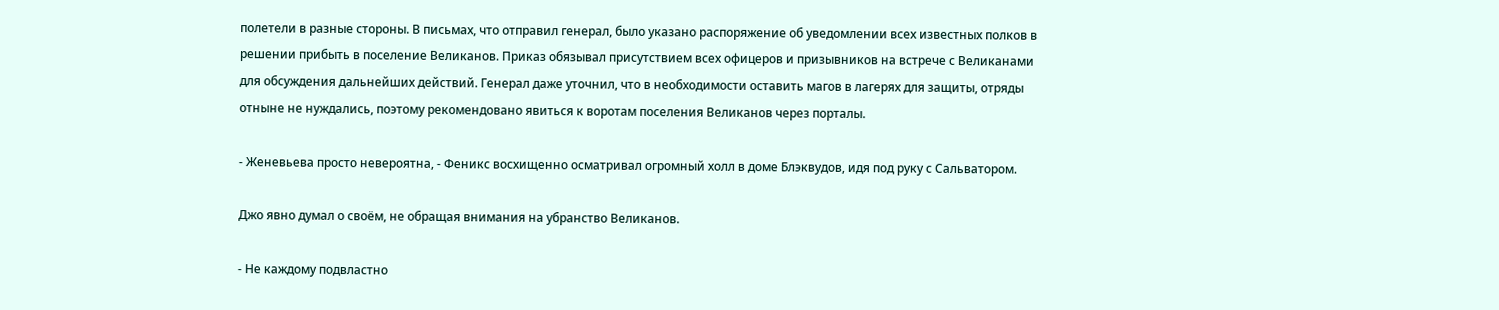полетели в разные стороны. В письмах, что отправил генерал, было указано распоряжение об уведомлении всех известных полков в решении прибыть в поселение Великанов. Приказ обязывал присутствием всех офицеров и призывников на встрече с Великанами для обсуждения дальнейших действий. Генерал даже уточнил, что в необходимости оставить магов в лагерях для защиты, отряды отныне не нуждались, поэтому рекомендовано явиться к воротам поселения Великанов через порталы.

- Женевьева просто невероятна, - Феникс восхищенно осматривал огромный холл в доме Блэквудов, идя под руку с Сальватором.

Джо явно думал о своём, не обращая внимания на убранство Великанов.

- Не каждому подвластно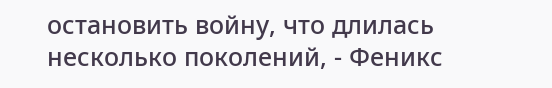остановить войну, что длилась несколько поколений, - Феникс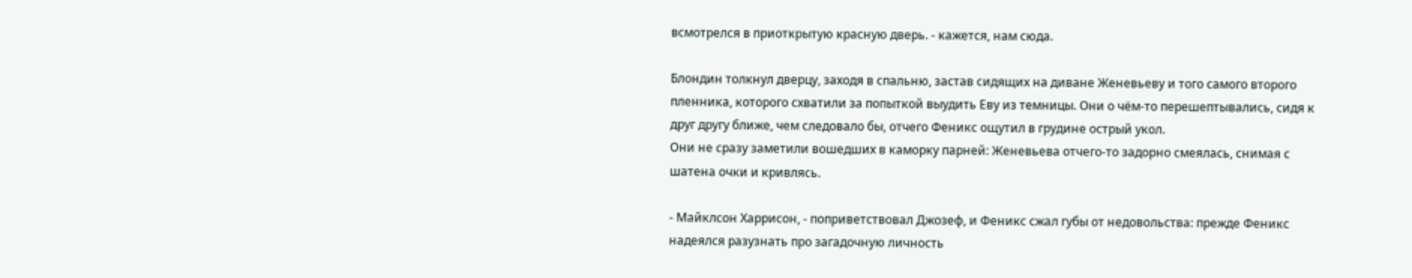всмотрелся в приоткрытую красную дверь. - кажется, нам сюда.

Блондин толкнул дверцу, заходя в спальню, застав сидящих на диване Женевьеву и того самого второго пленника, которого схватили за попыткой выудить Еву из темницы. Они о чём-то перешептывались, сидя к друг другу ближе, чем следовало бы, отчего Феникс ощутил в грудине острый укол.
Они не сразу заметили вошедших в каморку парней: Женевьева отчего-то задорно смеялась, снимая с шатена очки и кривлясь.

- Майклсон Харрисон, - поприветствовал Джозеф, и Феникс сжал губы от недовольства: прежде Феникс надеялся разузнать про загадочную личность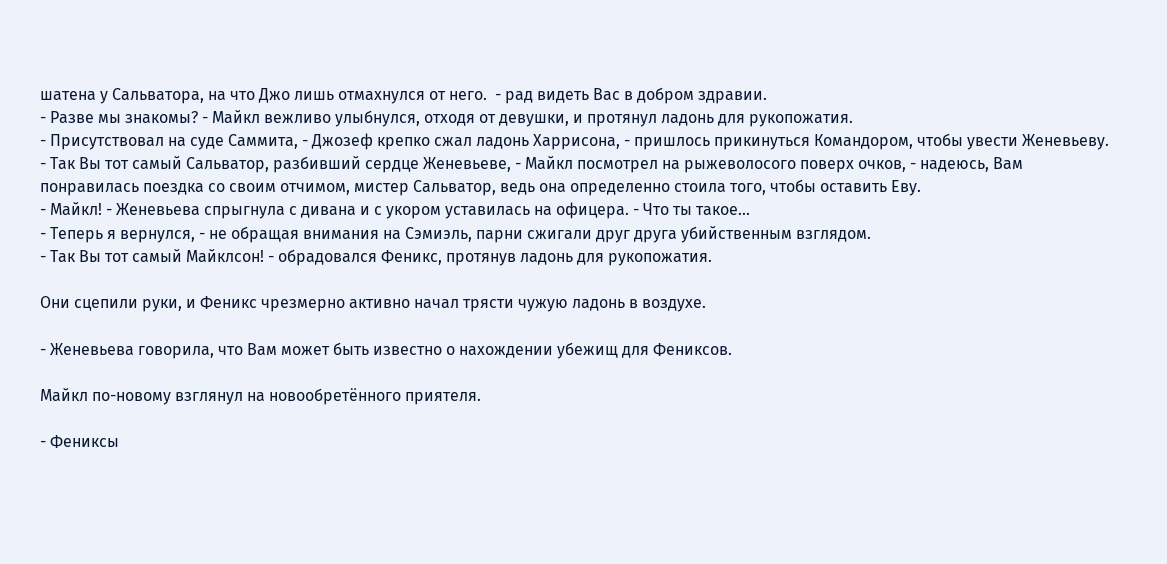шатена у Сальватора, на что Джо лишь отмахнулся от него.  - рад видеть Вас в добром здравии.
- Разве мы знакомы? - Майкл вежливо улыбнулся, отходя от девушки, и протянул ладонь для рукопожатия.
- Присутствовал на суде Саммита, - Джозеф крепко сжал ладонь Харрисона, - пришлось прикинуться Командором, чтобы увести Женевьеву.
- Так Вы тот самый Сальватор, разбивший сердце Женевьеве, - Майкл посмотрел на рыжеволосого поверх очков, - надеюсь, Вам понравилась поездка со своим отчимом, мистер Сальватор, ведь она определенно стоила того, чтобы оставить Еву.
- Майкл! - Женевьева спрыгнула с дивана и с укором уставилась на офицера. - Что ты такое...
- Теперь я вернулся, - не обращая внимания на Сэмиэль, парни сжигали друг друга убийственным взглядом.
- Так Вы тот самый Майклсон! - обрадовался Феникс, протянув ладонь для рукопожатия.

Они сцепили руки, и Феникс чрезмерно активно начал трясти чужую ладонь в воздухе.

- Женевьева говорила, что Вам может быть известно о нахождении убежищ для Фениксов.

Майкл по-новому взглянул на новообретённого приятеля.

- Фениксы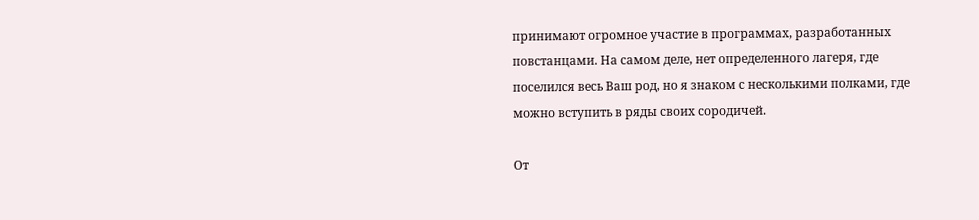принимают огромное участие в программах, разработанных повстанцами. На самом деле, нет определенного лагеря, где поселился весь Ваш род, но я знаком с несколькими полками, где можно вступить в ряды своих сородичей.

От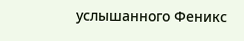услышанного Феникс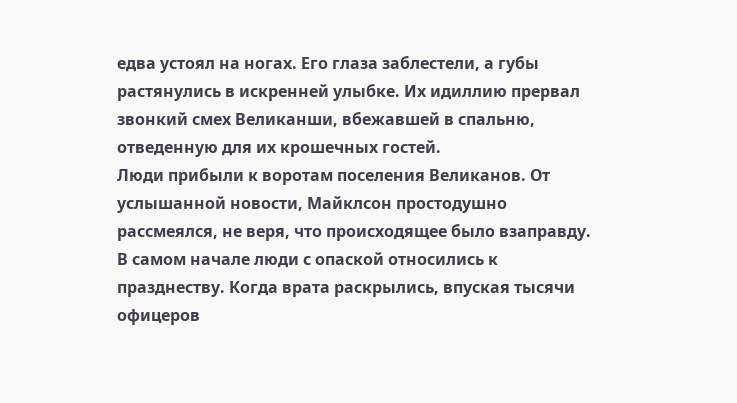едва устоял на ногах. Его глаза заблестели, а губы растянулись в искренней улыбке. Их идиллию прервал звонкий смех Великанши, вбежавшей в спальню, отведенную для их крошечных гостей.
Люди прибыли к воротам поселения Великанов. От услышанной новости, Майклсон простодушно рассмеялся, не веря, что происходящее было взаправду.
В самом начале люди с опаской относились к празднеству. Когда врата раскрылись, впуская тысячи офицеров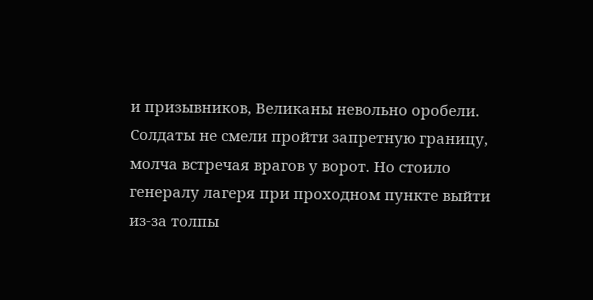и призывников, Великаны невольно оробели. Солдаты не смели пройти запретную границу, молча встречая врагов у ворот. Но стоило генералу лагеря при проходном пункте выйти из-за толпы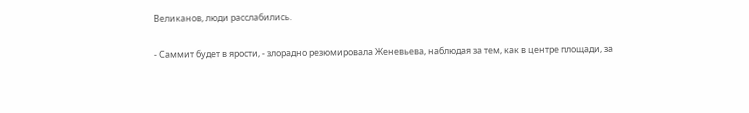Великанов, люди расслабились.

- Саммит будет в ярости, - злорадно резюмировала Женевьева, наблюдая за тем, как в центре площади, за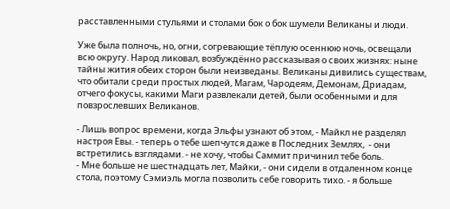расставленными стульями и столами бок о бок шумели Великаны и люди.

Уже была полночь, но, огни, согревающие тёплую осеннюю ночь, освещали всю округу. Народ ликовал, возбуждённо рассказывая о своих жизнях: ныне тайны жития обеих сторон были неизведаны. Великаны дивились существам, что обитали среди простых людей, Магам, Чародеям, Демонам, Дриадам, отчего фокусы, какими Маги развлекали детей, были особенными и для повзрослевших Великанов.

- Лишь вопрос времени, когда Эльфы узнают об этом, - Майкл не разделял настроя Евы. - теперь о тебе шепчутся даже в Последних Землях,  - они встретились взглядами. - не хочу, чтобы Саммит причинил тебе боль.
- Мне больше не шестнадцать лет, Майки, - они сидели в отдаленном конце стола, поэтому Сэмиэль могла позволить себе говорить тихо. - я больше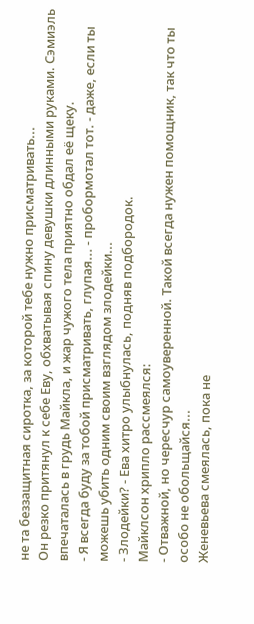не та беззащитная сиротка, за которой тебе нужно присматривать...
Он резко притянул к себе Еву, обхватывая спину девушки длинными руками. Сэмиэль впечаталась в грудь Майкла, и жар чужого тела приятно обдал её щеку.
- Я всегда буду за тобой присматривать, глупая... - пробормотал тот. - даже, если ты можешь убить одним своим взглядом злодейки...
- Злодейки? - Ева хитро улыбнулась, подняв подбородок.
Майклсон хрипло рассмеялся:
- Отважной, но чересчур самоуверенной. Такой всегда нужен помощник, так что ты особо не обольщайся...
Женевьева смеялась, пока не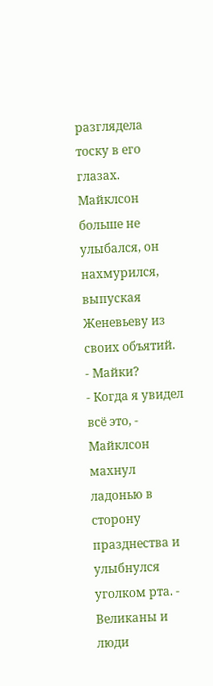разглядела тоску в его глазах.
Майклсон больше не улыбался, он нахмурился, выпуская Женевьеву из своих объятий.
- Майки?
- Когда я увидел всё это, - Майклсон махнул ладонью в сторону празднества и улыбнулся уголком рта. - Великаны и люди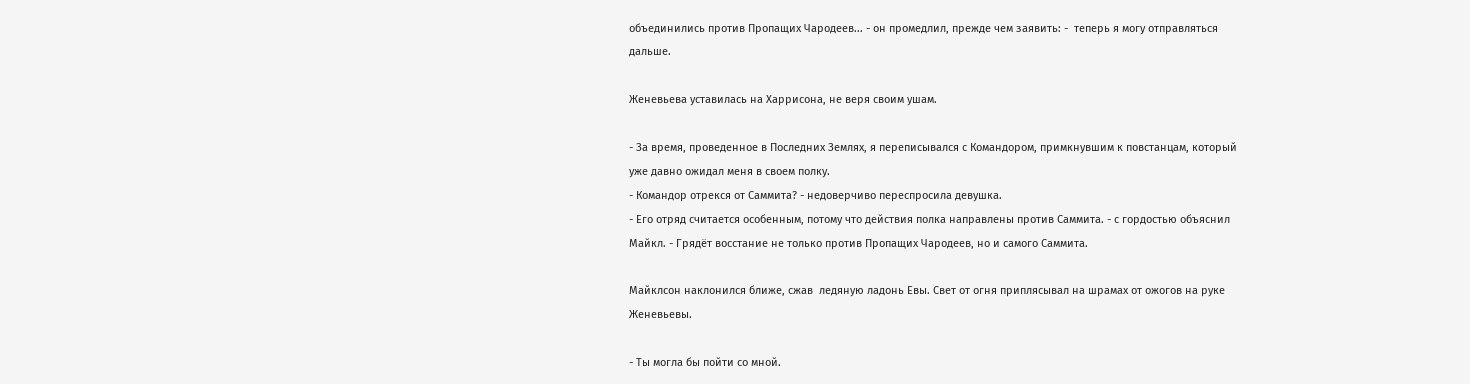объединились против Пропащих Чародеев... - он промедлил, прежде чем заявить: -  теперь я могу отправляться дальше.

Женевьева уставилась на Харрисона, не веря своим ушам.

- За время, проведенное в Последних Землях, я переписывался с Командором, примкнувшим к повстанцам, который уже давно ожидал меня в своем полку.
- Командор отрекся от Саммита? - недоверчиво переспросила девушка.
- Его отряд считается особенным, потому что действия полка направлены против Саммита. - с гордостью объяснил Майкл. - Грядёт восстание не только против Пропащих Чародеев, но и самого Саммита.

Майклсон наклонился ближе, сжав  ледяную ладонь Евы. Свет от огня приплясывал на шрамах от ожогов на руке Женевьевы.

- Ты могла бы пойти со мной.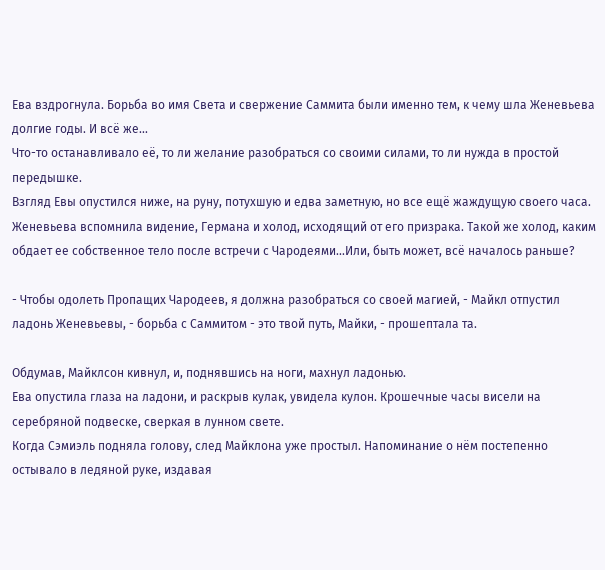Ева вздрогнула. Борьба во имя Света и свержение Саммита были именно тем, к чему шла Женевьева долгие годы. И всё же...
Что-то останавливало её, то ли желание разобраться со своими силами, то ли нужда в простой передышке.
Взгляд Евы опустился ниже, на руну, потухшую и едва заметную, но все ещё жаждущую своего часа. Женевьева вспомнила видение, Германа и холод, исходящий от его призрака. Такой же холод, каким обдает ее собственное тело после встречи с Чародеями...Или, быть может, всё началось раньше?

- Чтобы одолеть Пропащих Чародеев, я должна разобраться со своей магией, - Майкл отпустил ладонь Женевьевы, - борьба с Саммитом - это твой путь, Майки, - прошептала та.

Обдумав, Майклсон кивнул, и, поднявшись на ноги, махнул ладонью.
Ева опустила глаза на ладони, и раскрыв кулак, увидела кулон. Крошечные часы висели на серебряной подвеске, сверкая в лунном свете.
Когда Сэмиэль подняла голову, след Майклона уже простыл. Напоминание о нём постепенно остывало в ледяной руке, издавая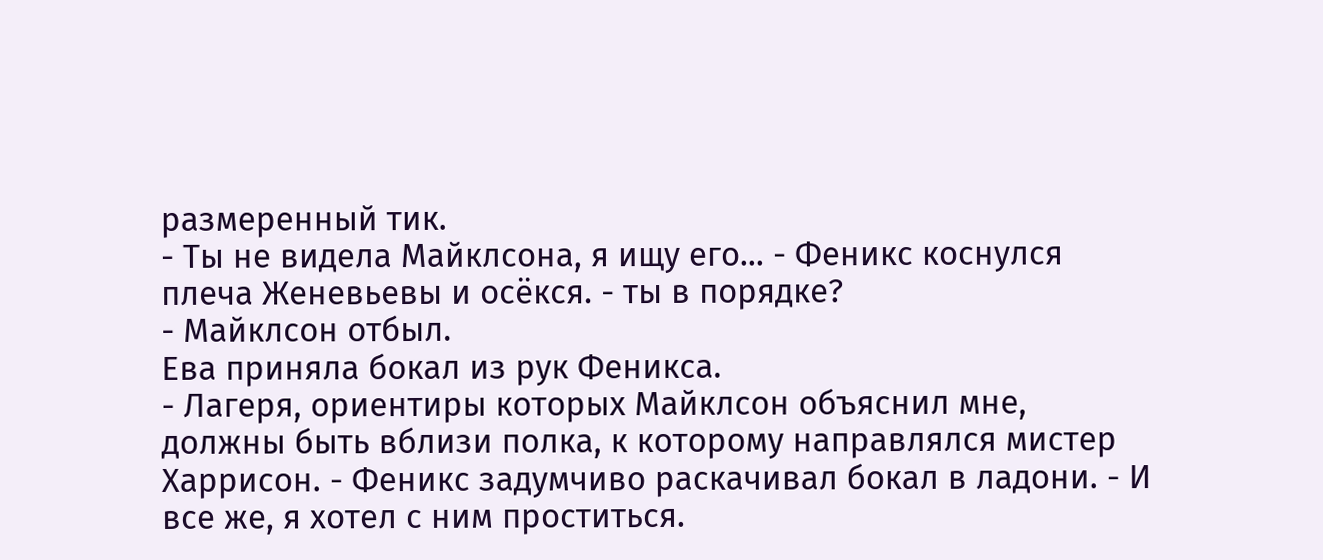размеренный тик.
- Ты не видела Майклсона, я ищу его... - Феникс коснулся плеча Женевьевы и осёкся. - ты в порядке?
- Майклсон отбыл.
Ева приняла бокал из рук Феникса.
- Лагеря, ориентиры которых Майклсон объяснил мне, должны быть вблизи полка, к которому направлялся мистер Харрисон. - Феникс задумчиво раскачивал бокал в ладони. - И все же, я хотел с ним проститься.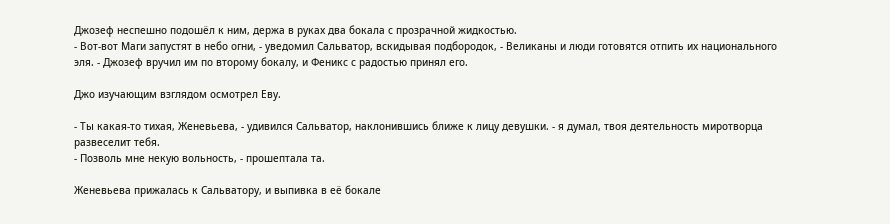Джозеф неспешно подошёл к ним, держа в руках два бокала с прозрачной жидкостью.
- Вот-вот Маги запустят в небо огни, - уведомил Сальватор, вскидывая подбородок, - Великаны и люди готовятся отпить их национального эля. - Джозеф вручил им по второму бокалу, и Феникс с радостью принял его.

Джо изучающим взглядом осмотрел Еву.

- Ты какая-то тихая, Женевьева, - удивился Сальватор, наклонившись ближе к лицу девушки. - я думал, твоя деятельность миротворца развеселит тебя.
- Позволь мне некую вольность, - прошептала та.

Женевьева прижалась к Сальватору, и выпивка в её бокале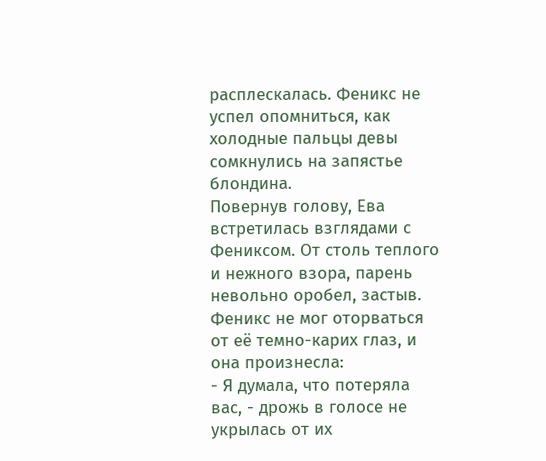расплескалась. Феникс не успел опомниться, как холодные пальцы девы сомкнулись на запястье блондина.
Повернув голову, Ева встретилась взглядами с Фениксом. От столь теплого и нежного взора, парень невольно оробел, застыв. Феникс не мог оторваться от её темно-карих глаз, и она произнесла:
- Я думала, что потеряла вас, - дрожь в голосе не укрылась от их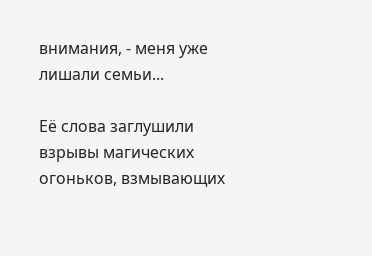внимания, - меня уже лишали семьи...

Её слова заглушили взрывы магических огоньков, взмывающих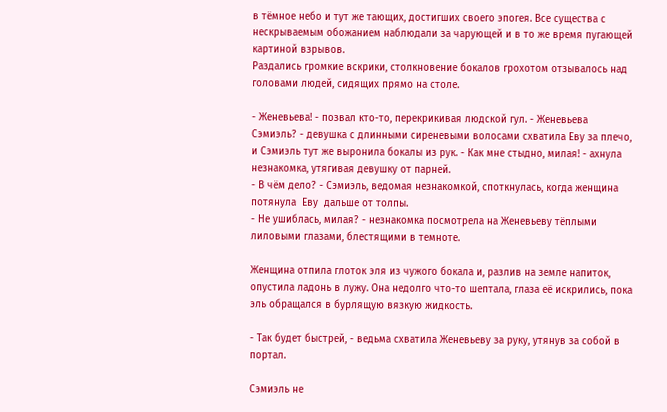в тёмное небо и тут же тающих, достигших своего эпогея. Все существа с нескрываемым обожанием наблюдали за чарующей и в то же время пугающей картиной взрывов.
Раздались громкие вскрики, столкновение бокалов грохотом отзывалось над головами людей, сидящих прямо на столе.

- Женевьева! - позвал кто-то, перекрикивая людской гул. - Женевьева Сэмиэль? - девушка с длинными сиреневыми волосами схватила Еву за плечо, и Сэмиэль тут же выронила бокалы из рук. - Как мне стыдно, милая! - ахнула незнакомка, утягивая девушку от парней.
- В чём дело? - Сэмиэль, ведомая незнакомкой, споткнулась, когда женщина потянула  Еву  дальше от толпы.
- Не ушиблась, милая? - незнакомка посмотрела на Женевьеву тёплыми лиловыми глазами, блестящими в темноте.

Женщина отпила глоток эля из чужого бокала и, разлив на земле напиток, опустила ладонь в лужу. Она недолго что-то шептала, глаза её искрились, пока эль обращался в бурлящую вязкую жидкость.

- Так будет быстрей, - ведьма схватила Женевьеву за руку, утянув за собой в портал.

Сэмиэль не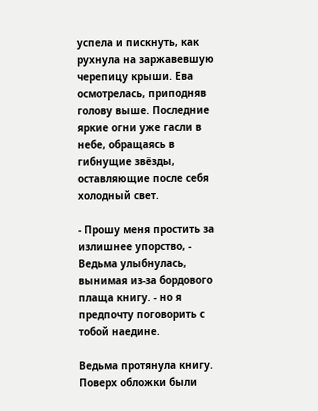успела и пискнуть, как рухнула на заржавевшую черепицу крыши. Ева осмотрелась, приподняв голову выше. Последние яркие огни уже гасли в небе, обращаясь в гибнущие звёзды, оставляющие после себя холодный свет.

- Прошу меня простить за излишнее упорство, - Ведьма улыбнулась, вынимая из-за бордового плаща книгу. - но я предпочту поговорить с тобой наедине.

Ведьма протянула книгу. Поверх обложки были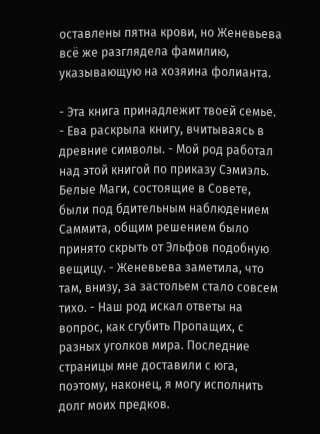оставлены пятна крови, но Женевьева всё же разглядела фамилию, указывающую на хозяина фолианта.

- Эта книга принадлежит твоей семье. - Ева раскрыла книгу, вчитываясь в древние символы. - Мой род работал над этой книгой по приказу Сэмиэль. Белые Маги, состоящие в Совете, были под бдительным наблюдением Саммита, общим решением было принято скрыть от Эльфов подобную вещицу. - Женевьева заметила, что там, внизу, за застольем стало совсем тихо. - Наш род искал ответы на вопрос, как сгубить Пропащих, с разных уголков мира. Последние страницы мне доставили с юга, поэтому, наконец, я могу исполнить долг моих предков.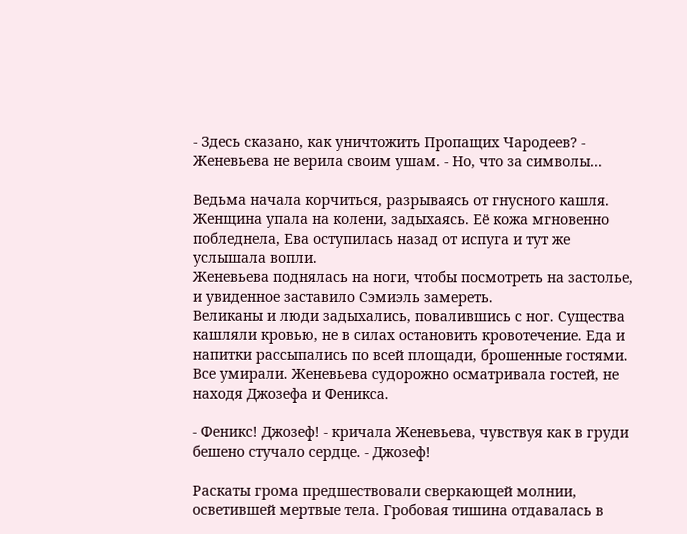- Здесь сказано, как уничтожить Пропащих Чародеев? - Женевьева не верила своим ушам. - Но, что за символы...

Ведьма начала корчиться, разрываясь от гнусного кашля. Женщина упала на колени, задыхаясь. Её кожа мгновенно побледнела, Ева оступилась назад от испуга и тут же услышала вопли.
Женевьева поднялась на ноги, чтобы посмотреть на застолье, и увиденное заставило Сэмиэль замереть.
Великаны и люди задыхались, повалившись с ног. Существа кашляли кровью, не в силах остановить кровотечение. Еда и напитки рассыпались по всей площади, брошенные гостями.
Все умирали. Женевьева судорожно осматривала гостей, не находя Джозефа и Феникса.

- Феникс! Джозеф! - кричала Женевьева, чувствуя как в груди бешено стучало сердце. - Джозеф!

Раскаты грома предшествовали сверкающей молнии, осветившей мертвые тела. Гробовая тишина отдавалась в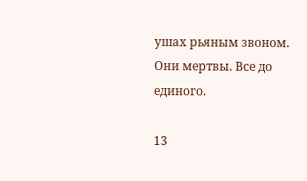ушах рьяным звоном.
Они мертвы. Все до единого.

13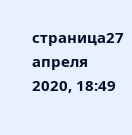страница27 апреля 2020, 18:49